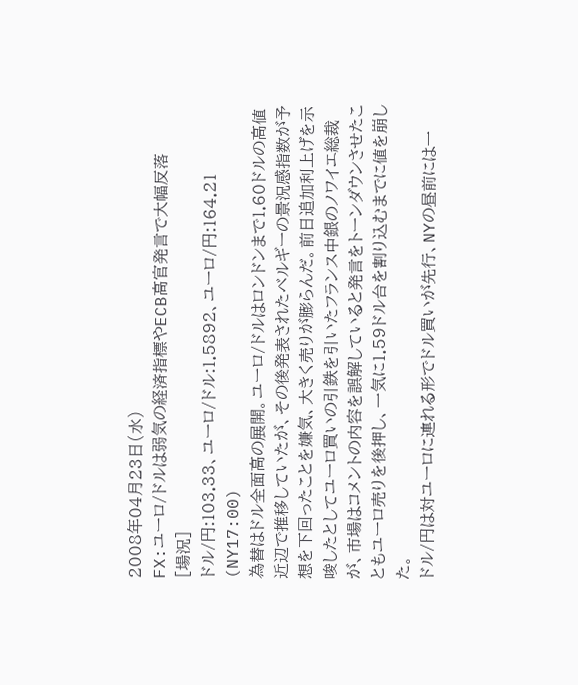2008年04月23日(水)
FX:ユーロ/ドルは弱気の経済指標やECB高官発言で大幅反落
[場況]
ドル/円:103.33、ユーロ/ドル:1.5892、ユーロ/円:164.21 (NY17:00)
為替はドル全面高の展開。ユーロ/ドルはロンドンまで1.60ドルの高値近辺で推移していたが、その後発表されたベルギーの景況感指数が予想を下回ったことを嫌気、大きく売りが膨らんだ。前日追加利上げを示唆したとしてユーロ買いの引鉄を引いたフランス中銀のノワイエ総裁が、市場はコメントの内容を誤解していると発言をトーンダウンさせたこともユーロ売りを後押し、一気に1.59ドル台を割り込むまでに値を崩した。
ドル/円は対ユーロに連れる形でドル買いが先行、NYの昼前には一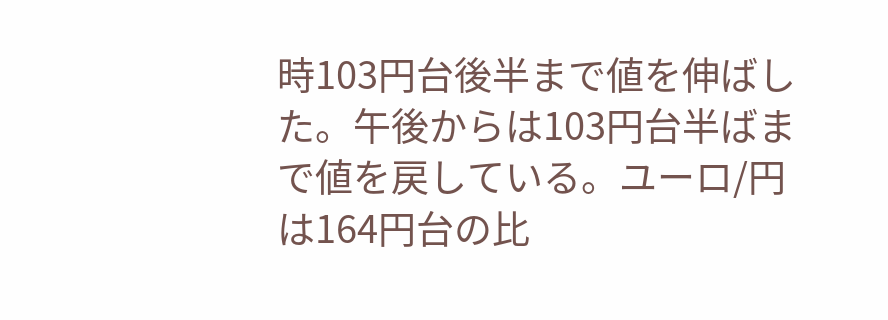時103円台後半まで値を伸ばした。午後からは103円台半ばまで値を戻している。ユーロ/円は164円台の比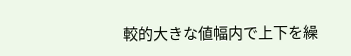較的大きな値幅内で上下を繰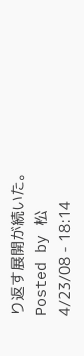り返す展開が続いた。
Posted by 松 4/23/08 - 18:14